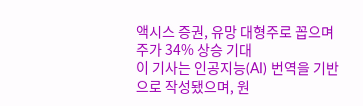액시스 증권, 유망 대형주로 꼽으며 주가 34% 상승 기대
이 기사는 인공지능(AI) 번역을 기반으로 작성됐으며, 원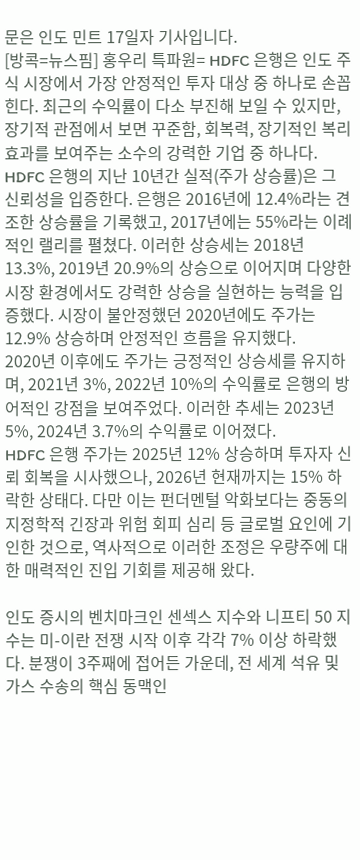문은 인도 민트 17일자 기사입니다.
[방콕=뉴스핌] 홍우리 특파원= HDFC 은행은 인도 주식 시장에서 가장 안정적인 투자 대상 중 하나로 손꼽힌다. 최근의 수익률이 다소 부진해 보일 수 있지만, 장기적 관점에서 보면 꾸준함, 회복력, 장기적인 복리 효과를 보여주는 소수의 강력한 기업 중 하나다.
HDFC 은행의 지난 10년간 실적(주가 상승률)은 그 신뢰성을 입증한다. 은행은 2016년에 12.4%라는 견조한 상승률을 기록했고, 2017년에는 55%라는 이례적인 랠리를 펼쳤다. 이러한 상승세는 2018년 13.3%, 2019년 20.9%의 상승으로 이어지며 다양한 시장 환경에서도 강력한 상승을 실현하는 능력을 입증했다. 시장이 불안정했던 2020년에도 주가는 12.9% 상승하며 안정적인 흐름을 유지했다.
2020년 이후에도 주가는 긍정적인 상승세를 유지하며, 2021년 3%, 2022년 10%의 수익률로 은행의 방어적인 강점을 보여주었다. 이러한 추세는 2023년 5%, 2024년 3.7%의 수익률로 이어졌다.
HDFC 은행 주가는 2025년 12% 상승하며 투자자 신뢰 회복을 시사했으나, 2026년 현재까지는 15% 하락한 상태다. 다만 이는 펀더멘털 악화보다는 중동의 지정학적 긴장과 위험 회피 심리 등 글로벌 요인에 기인한 것으로, 역사적으로 이러한 조정은 우량주에 대한 매력적인 진입 기회를 제공해 왔다.

인도 증시의 벤치마크인 센섹스 지수와 니프티 50 지수는 미-이란 전쟁 시작 이후 각각 7% 이상 하락했다. 분쟁이 3주째에 접어든 가운데, 전 세계 석유 및 가스 수송의 핵심 동맥인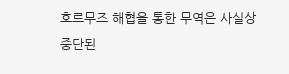호르무즈 해협을 통한 무역은 사실상 중단된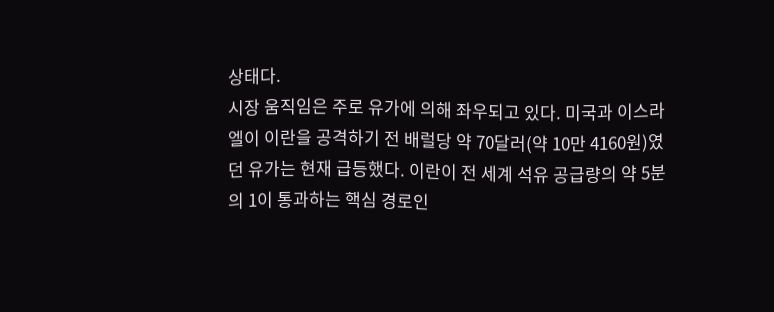상태다.
시장 움직임은 주로 유가에 의해 좌우되고 있다. 미국과 이스라엘이 이란을 공격하기 전 배럴당 약 70달러(약 10만 4160원)였던 유가는 현재 급등했다. 이란이 전 세계 석유 공급량의 약 5분의 1이 통과하는 핵심 경로인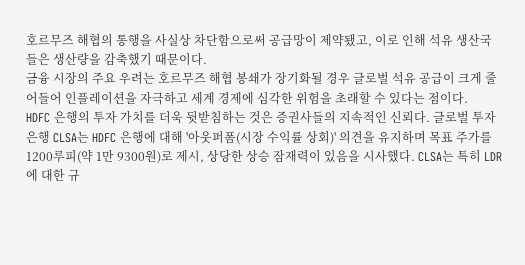호르무즈 해협의 통행을 사실상 차단함으로써 공급망이 제약됐고, 이로 인해 석유 생산국들은 생산량을 감축했기 때문이다.
금융 시장의 주요 우려는 호르무즈 해협 봉쇄가 장기화될 경우 글로벌 석유 공급이 크게 줄어들어 인플레이션을 자극하고 세계 경제에 심각한 위험을 초래할 수 있다는 점이다.
HDFC 은행의 투자 가치를 더욱 뒷받침하는 것은 증권사들의 지속적인 신뢰다. 글로벌 투자은행 CLSA는 HDFC 은행에 대해 '아웃퍼폼(시장 수익률 상회)' 의견을 유지하며 목표 주가를 1200루피(약 1만 9300원)로 제시, 상당한 상승 잠재력이 있음을 시사했다. CLSA는 특히 LDR에 대한 규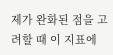제가 완화된 점을 고려할 때 이 지표에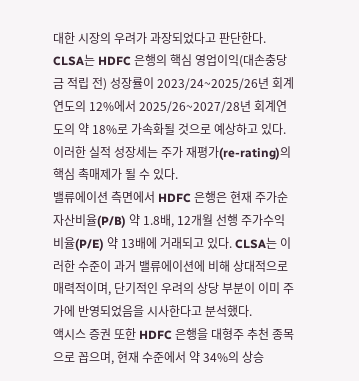대한 시장의 우려가 과장되었다고 판단한다.
CLSA는 HDFC 은행의 핵심 영업이익(대손충당금 적립 전) 성장률이 2023/24~2025/26년 회계연도의 12%에서 2025/26~2027/28년 회계연도의 약 18%로 가속화될 것으로 예상하고 있다. 이러한 실적 성장세는 주가 재평가(re-rating)의 핵심 촉매제가 될 수 있다.
밸류에이션 측면에서 HDFC 은행은 현재 주가순자산비율(P/B) 약 1.8배, 12개월 선행 주가수익비율(P/E) 약 13배에 거래되고 있다. CLSA는 이러한 수준이 과거 밸류에이션에 비해 상대적으로 매력적이며, 단기적인 우려의 상당 부분이 이미 주가에 반영되었음을 시사한다고 분석했다.
액시스 증권 또한 HDFC 은행을 대형주 추천 종목으로 꼽으며, 현재 수준에서 약 34%의 상승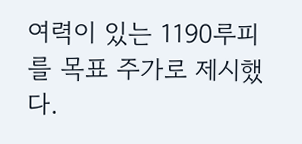여력이 있는 1190루피를 목표 주가로 제시했다.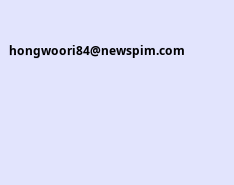hongwoori84@newspim.com